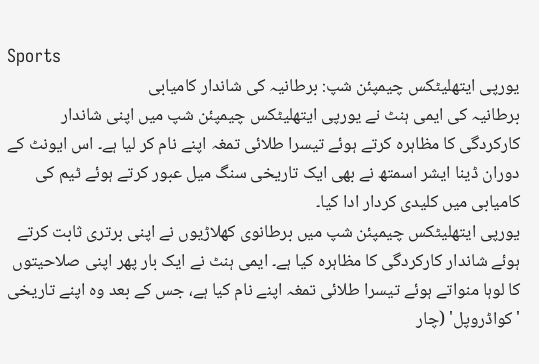Sports
یورپی ایتھلیٹکس چیمپئن شپ: برطانیہ کی شاندار کامیابی
برطانیہ کی ایمی ہنٹ نے یورپی ایتھلیٹکس چیمپئن شپ میں اپنی شاندار کارکردگی کا مظاہرہ کرتے ہوئے تیسرا طلائی تمغہ اپنے نام کر لیا ہے۔ اس ایونٹ کے دوران ڈینا ایشر اسمتھ نے بھی ایک تاریخی سنگ میل عبور کرتے ہوئے ٹیم کی کامیابی میں کلیدی کردار ادا کیا۔
یورپی ایتھلیٹکس چیمپئن شپ میں برطانوی کھلاڑیوں نے اپنی برتری ثابت کرتے ہوئے شاندار کارکردگی کا مظاہرہ کیا ہے۔ ایمی ہنٹ نے ایک بار پھر اپنی صلاحیتوں کا لوہا منواتے ہوئے تیسرا طلائی تمغہ اپنے نام کیا ہے، جس کے بعد وہ اپنے تاریخی 'کواڈروپل' (چار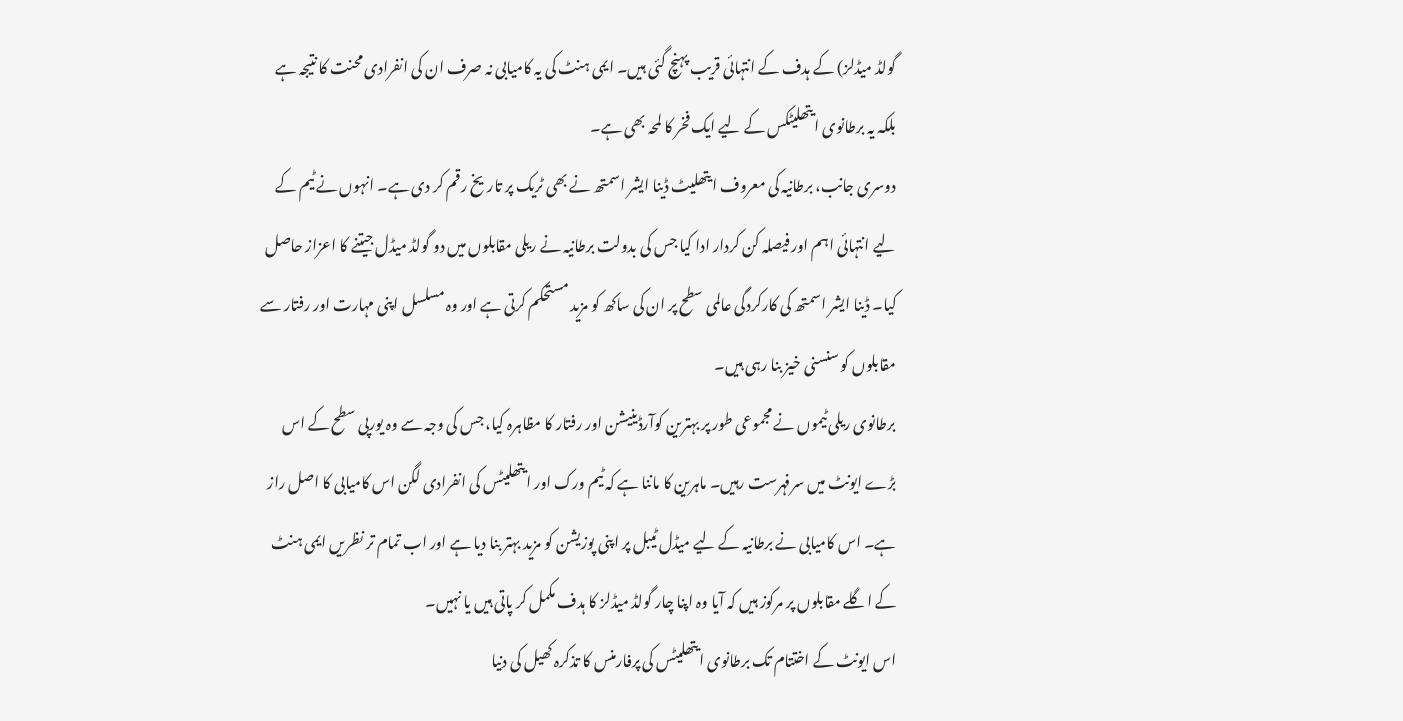گولڈ میڈلز) کے ہدف کے انتہائی قریب پہنچ گئی ہیں۔ ایمی ہنٹ کی یہ کامیابی نہ صرف ان کی انفرادی محنت کا نتیجہ ہے بلکہ یہ برطانوی ایتھلیٹکس کے لیے ایک فخر کا لمحہ بھی ہے۔
دوسری جانب، برطانیہ کی معروف ایتھلیٹ ڈینا ایشر اسمتھ نے بھی ٹریک پر تاریخ رقم کر دی ہے۔ انہوں نے ٹیم کے لیے انتہائی اہم اور فیصلہ کن کردار ادا کیا جس کی بدولت برطانیہ نے ریلی مقابلوں میں دو گولڈ میڈل جیتنے کا اعزاز حاصل کیا۔ ڈینا ایشر اسمتھ کی کارکردگی عالمی سطح پر ان کی ساکھ کو مزید مستحکم کرتی ہے اور وہ مسلسل اپنی مہارت اور رفتار سے مقابلوں کو سنسنی خیز بنا رہی ہیں۔
برطانوی ریلی ٹیموں نے مجموعی طور پر بہترین کوآرڈینیشن اور رفتار کا مظاہرہ کیا، جس کی وجہ سے وہ یورپی سطح کے اس بڑے ایونٹ میں سرفہرست رہیں۔ ماہرین کا ماننا ہے کہ ٹیم ورک اور ایتھلیٹس کی انفرادی لگن اس کامیابی کا اصل راز ہے۔ اس کامیابی نے برطانیہ کے لیے میڈل ٹیبل پر اپنی پوزیشن کو مزید بہتر بنا دیا ہے اور اب تمام تر نظریں ایمی ہنٹ کے اگلے مقابلوں پر مرکوز ہیں کہ آیا وہ اپنا چار گولڈ میڈلز کا ہدف مکمل کر پاتی ہیں یا نہیں۔
اس ایونٹ کے اختتام تک برطانوی ایتھلیٹس کی پرفارمنس کا تذکرہ کھیل کی دنیا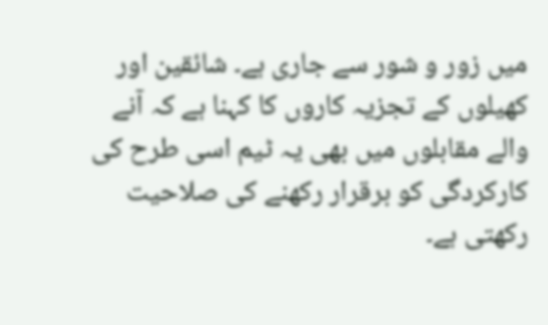میں زور و شور سے جاری ہے۔ شائقین اور کھیلوں کے تجزیہ کاروں کا کہنا ہے کہ آنے والے مقابلوں میں بھی یہ ٹیم اسی طرح کی کارکردگی کو برقرار رکھنے کی صلاحیت رکھتی ہے۔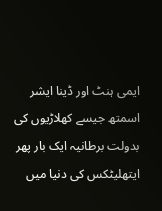ایمی ہنٹ اور ڈینا ایشر اسمتھ جیسے کھلاڑیوں کی بدولت برطانیہ ایک بار پھر ایتھلیٹکس کی دنیا میں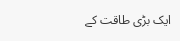ایک بڑی طاقت کے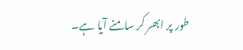طور پر ابھر کر سامنے آیا ہے۔